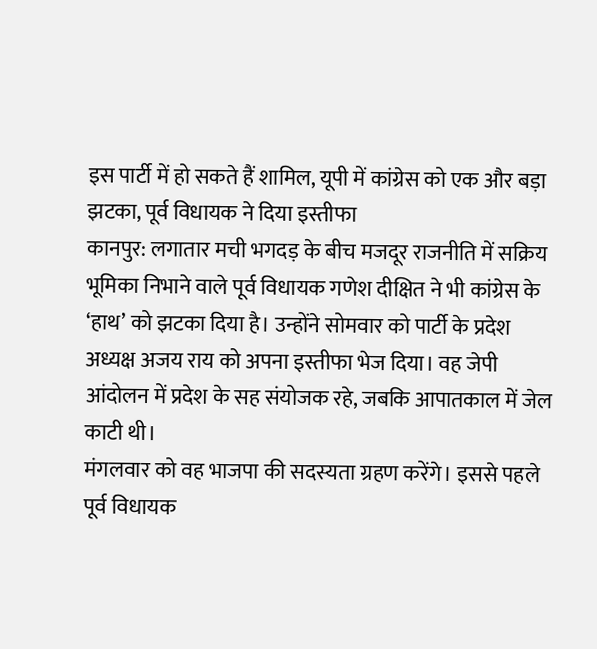इस पार्टी में हो सकते हैं शामिल, यूपी में कांग्रेस को एक और बड़ा झटका, पूर्व विधायक ने दिया इस्तीफा
कानपुर: लगातार मची भगदड़ के बीच मजदूर राजनीति में सक्रिय भूमिका निभाने वाले पूर्व विधायक गणेश दीक्षित ने भी कांग्रेस के ‘हाथ’ को झटका दिया है। उन्होंने सोमवार को पार्टी के प्रदेश अध्यक्ष अजय राय को अपना इस्तीफा भेज दिया। वह जेपी आंदोलन में प्रदेश के सह संयोजक रहे, जबकि आपातकाल में जेल काटी थी।
मंगलवार को वह भाजपा की सदस्यता ग्रहण करेंगे। इससे पहले पूर्व विधायक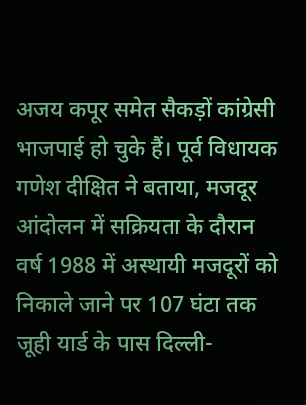अजय कपूर समेत सैकड़ों कांग्रेसी भाजपाई हो चुके हैं। पूर्व विधायक गणेश दीक्षित ने बताया, मजदूर आंदोलन में सक्रियता के दौरान वर्ष 1988 में अस्थायी मजदूरों को निकाले जाने पर 107 घंटा तक जूही यार्ड के पास दिल्ली-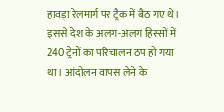हावड़ा रेलमार्ग पर ट्रैक में बैठ गए थे। इससे देश के अलग-अलग हिस्सों में 240 ट्रेनों का परिचालन ठप हो गया था। आंदोलन वापस लेने के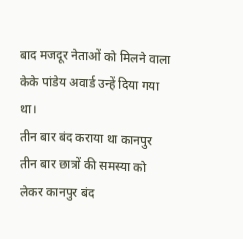बाद मजदूर नेताओं को मिलने वाला केके पांडेय अवार्ड उन्हें दिया गया था।
तीन बार बंद कराया था कानपुर
तीन बार छात्रों की समस्या को लेकर कानपुर बंद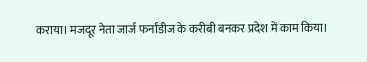कराया। मजदूर नेता जार्ज फर्नांडीज के करीबी बनकर प्रदेश में काम किया।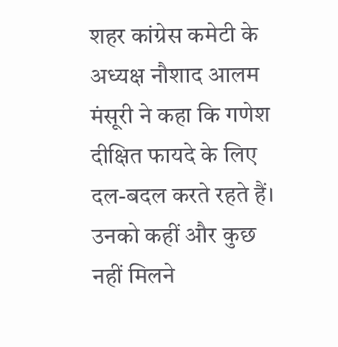शहर कांग्रेस कमेटी के अध्यक्ष नौशाद आलम मंसूरी ने कहा कि गणेश दीक्षित फायदे के लिए दल-बदल करते रहते हैं। उनको कहीं और कुछ नहीं मिलने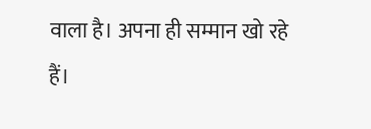वाला है। अपना ही सम्मान खो रहे हैं।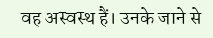वह अस्वस्थ हैं। उनके जाने से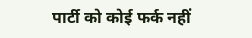पार्टी को कोई फर्क नहीं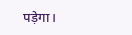पड़ेगा।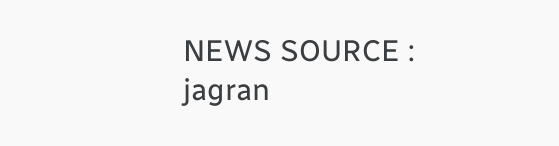NEWS SOURCE : jagran